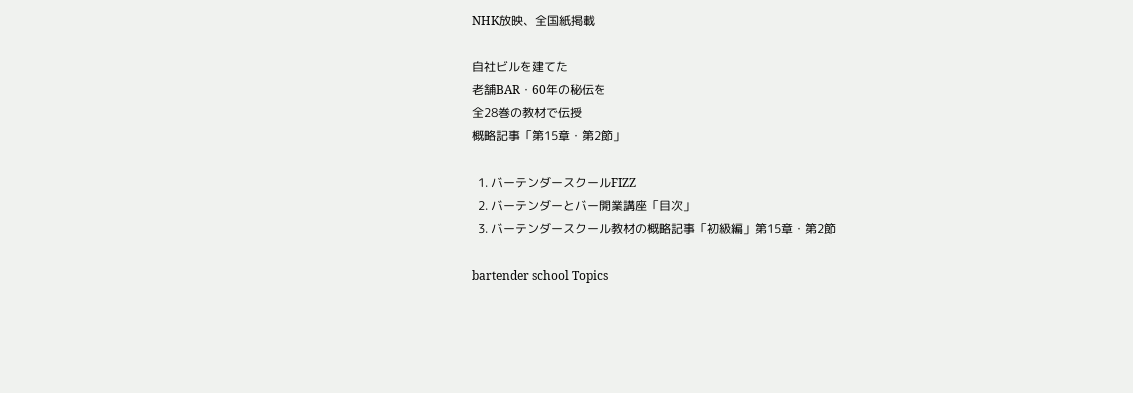NHK放映、全国紙掲載

自社ビルを建てた
老舗BAR・60年の秘伝を
全28巻の教材で伝授
概略記事「第15章・第2節」

  1. バーテンダースクールFIZZ
  2. バーテンダーとバー開業講座「目次」
  3. バーテンダースクール教材の概略記事「初級編」第15章・第2節

bartender school Topics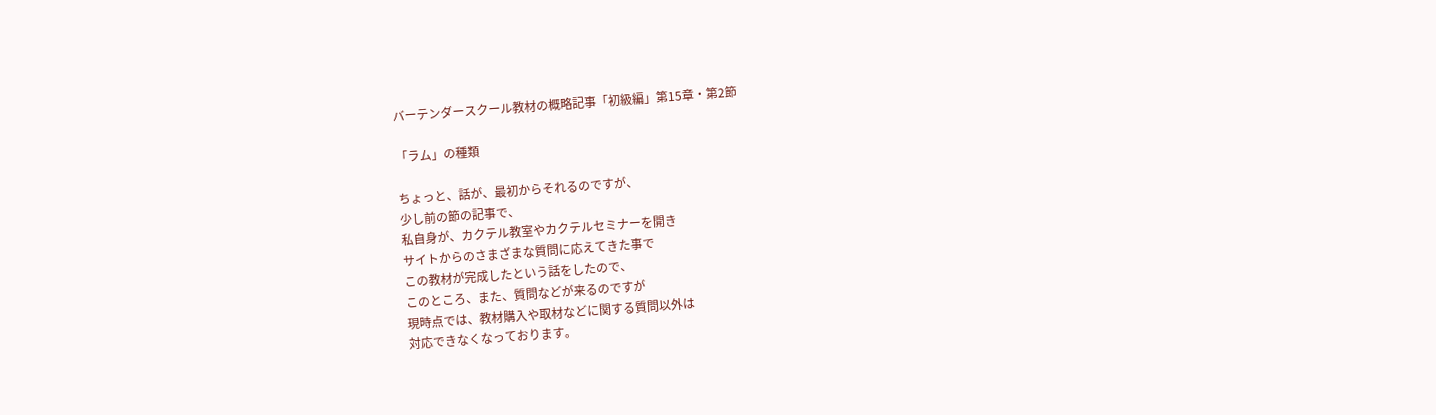バーテンダースクール教材の概略記事「初級編」第15章・第2節

「ラム」の種類

ちょっと、話が、最初からそれるのですが、
少し前の節の記事で、
私自身が、カクテル教室やカクテルセミナーを開き
サイトからのさまざまな質問に応えてきた事で
この教材が完成したという話をしたので、
このところ、また、質問などが来るのですが
現時点では、教材購入や取材などに関する質問以外は
対応できなくなっております。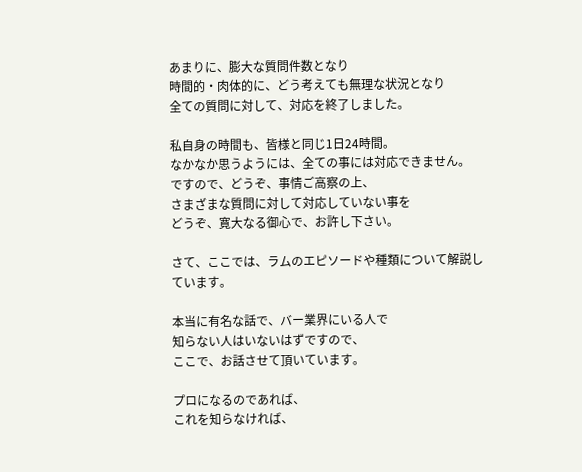あまりに、膨大な質問件数となり
時間的・肉体的に、どう考えても無理な状況となり
全ての質問に対して、対応を終了しました。

私自身の時間も、皆様と同じ1日24時間。
なかなか思うようには、全ての事には対応できません。
ですので、どうぞ、事情ご高察の上、
さまざまな質問に対して対応していない事を
どうぞ、寛大なる御心で、お許し下さい。

さて、ここでは、ラムのエピソードや種類について解説しています。

本当に有名な話で、バー業界にいる人で
知らない人はいないはずですので、
ここで、お話させて頂いています。

プロになるのであれば、
これを知らなければ、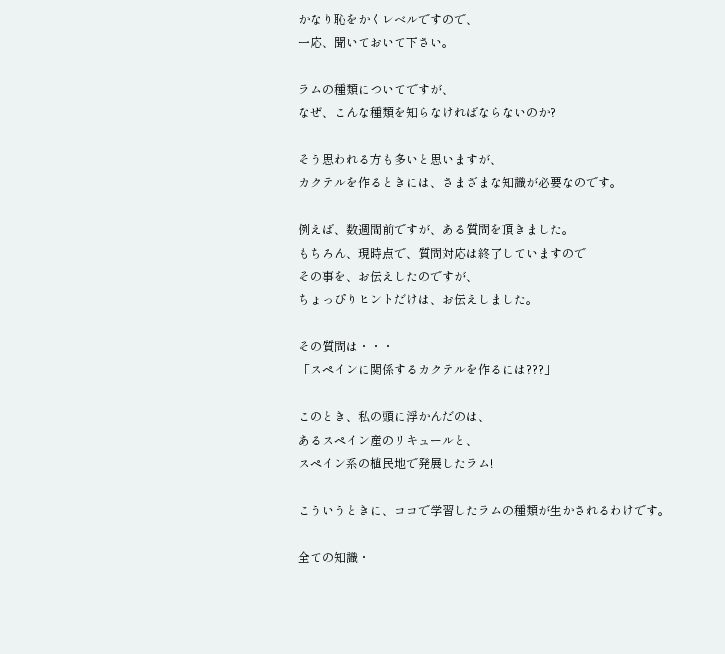かなり恥をかくレベルですので、
一応、聞いておいて下さい。

ラムの種類についてですが、
なぜ、こんな種類を知らなければならないのか?

そう思われる方も多いと思いますが、
カクテルを作るときには、さまざまな知識が必要なのです。

例えば、数週間前ですが、ある質問を頂きました。
もちろん、現時点で、質問対応は終了していますので
その事を、お伝えしたのですが、
ちょっぴりヒントだけは、お伝えしました。

その質問は・・・
「スペインに関係するカクテルを作るには???」

このとき、私の頭に浮かんだのは、
あるスペイン産のリキュールと、
スペイン系の植民地で発展したラム!

こういうときに、ココで学習したラムの種類が生かされるわけです。

全ての知識・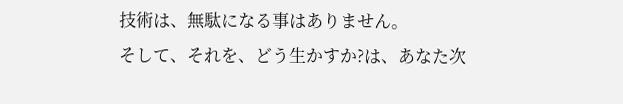技術は、無駄になる事はありません。
そして、それを、どう生かすか?は、あなた次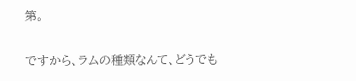第。

ですから、ラムの種類なんて、どうでも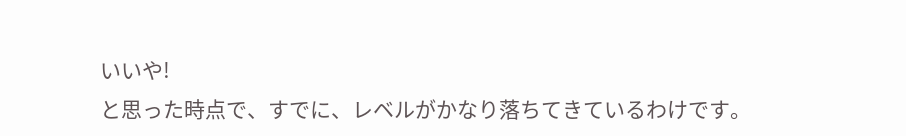いいや!
と思った時点で、すでに、レベルがかなり落ちてきているわけです。